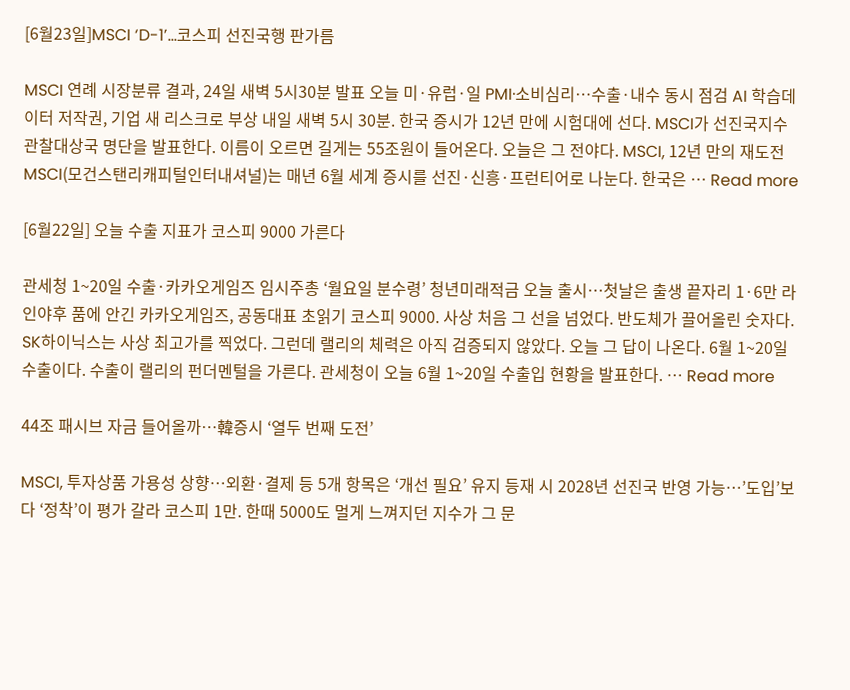[6월23일]MSCI ‘D-1’…코스피 선진국행 판가름

MSCI 연례 시장분류 결과, 24일 새벽 5시30분 발표 오늘 미·유럽·일 PMI·소비심리…수출·내수 동시 점검 AI 학습데이터 저작권, 기업 새 리스크로 부상 내일 새벽 5시 30분. 한국 증시가 12년 만에 시험대에 선다. MSCI가 선진국지수 관찰대상국 명단을 발표한다. 이름이 오르면 길게는 55조원이 들어온다. 오늘은 그 전야다. MSCI, 12년 만의 재도전 MSCI(모건스탠리캐피털인터내셔널)는 매년 6월 세계 증시를 선진·신흥·프런티어로 나눈다. 한국은 … Read more

[6월22일] 오늘 수출 지표가 코스피 9000 가른다

관세청 1~20일 수출·카카오게임즈 임시주총 ‘월요일 분수령’ 청년미래적금 오늘 출시…첫날은 출생 끝자리 1·6만 라인야후 품에 안긴 카카오게임즈, 공동대표 초읽기 코스피 9000. 사상 처음 그 선을 넘었다. 반도체가 끌어올린 숫자다. SK하이닉스는 사상 최고가를 찍었다. 그런데 랠리의 체력은 아직 검증되지 않았다. 오늘 그 답이 나온다. 6월 1~20일 수출이다. 수출이 랠리의 펀더멘털을 가른다. 관세청이 오늘 6월 1~20일 수출입 현황을 발표한다. … Read more

44조 패시브 자금 들어올까…韓증시 ‘열두 번째 도전’

MSCI, 투자상품 가용성 상향…외환·결제 등 5개 항목은 ‘개선 필요’ 유지 등재 시 2028년 선진국 반영 가능…’도입’보다 ‘정착’이 평가 갈라 코스피 1만. 한때 5000도 멀게 느껴지던 지수가 그 문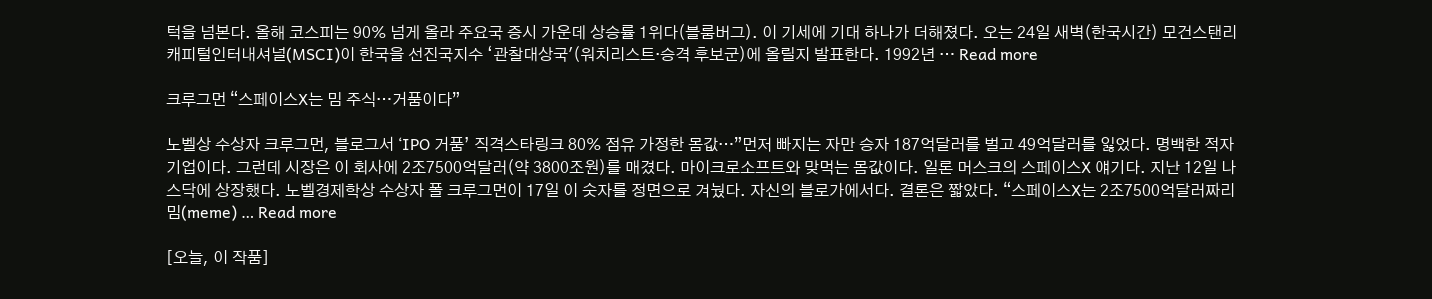턱을 넘본다. 올해 코스피는 90% 넘게 올라 주요국 증시 가운데 상승률 1위다(블룸버그). 이 기세에 기대 하나가 더해졌다. 오는 24일 새벽(한국시간) 모건스탠리캐피털인터내셔널(MSCI)이 한국을 선진국지수 ‘관찰대상국'(워치리스트·승격 후보군)에 올릴지 발표한다. 1992년 … Read more

크루그먼 “스페이스X는 밈 주식…거품이다”

노벨상 수상자 크루그먼, 블로그서 ‘IPO 거품’ 직격스타링크 80% 점유 가정한 몸값…”먼저 빠지는 자만 승자 187억달러를 벌고 49억달러를 잃었다. 명백한 적자 기업이다. 그런데 시장은 이 회사에 2조7500억달러(약 3800조원)를 매겼다. 마이크로소프트와 맞먹는 몸값이다. 일론 머스크의 스페이스X 얘기다. 지난 12일 나스닥에 상장했다. 노벨경제학상 수상자 폴 크루그먼이 17일 이 숫자를 정면으로 겨눴다. 자신의 블로가에서다. 결론은 짧았다. “스페이스X는 2조7500억달러짜리 밈(meme) … Read more

[오늘, 이 작품]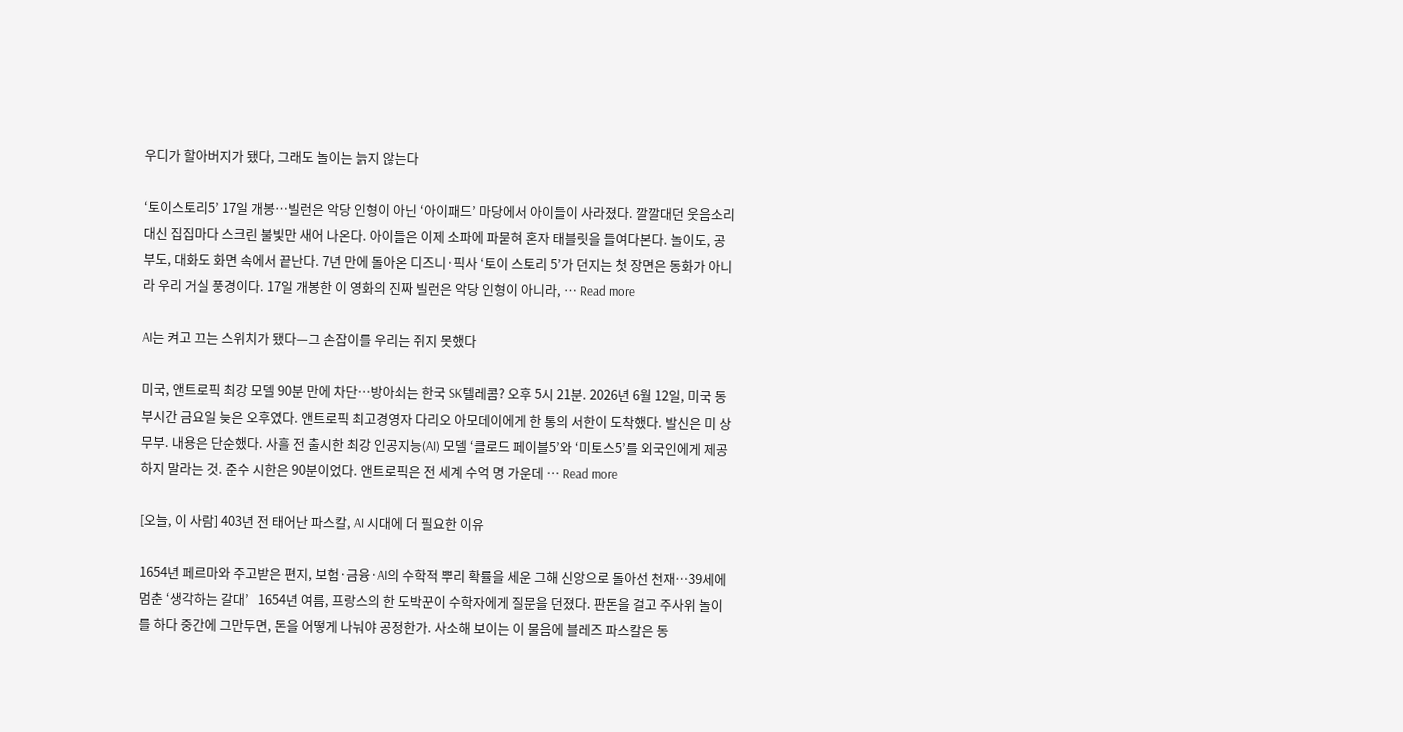우디가 할아버지가 됐다, 그래도 놀이는 늙지 않는다

‘토이스토리5’ 17일 개봉…빌런은 악당 인형이 아닌 ‘아이패드’ 마당에서 아이들이 사라졌다. 깔깔대던 웃음소리 대신 집집마다 스크린 불빛만 새어 나온다. 아이들은 이제 소파에 파묻혀 혼자 태블릿을 들여다본다. 놀이도, 공부도, 대화도 화면 속에서 끝난다. 7년 만에 돌아온 디즈니·픽사 ‘토이 스토리 5’가 던지는 첫 장면은 동화가 아니라 우리 거실 풍경이다. 17일 개봉한 이 영화의 진짜 빌런은 악당 인형이 아니라, … Read more

AI는 켜고 끄는 스위치가 됐다—그 손잡이를 우리는 쥐지 못했다

미국, 앤트로픽 최강 모델 90분 만에 차단…방아쇠는 한국 SK텔레콤? 오후 5시 21분. 2026년 6월 12일, 미국 동부시간 금요일 늦은 오후였다. 앤트로픽 최고경영자 다리오 아모데이에게 한 통의 서한이 도착했다. 발신은 미 상무부. 내용은 단순했다. 사흘 전 출시한 최강 인공지능(AI) 모델 ‘클로드 페이블5’와 ‘미토스5’를 외국인에게 제공하지 말라는 것. 준수 시한은 90분이었다. 앤트로픽은 전 세계 수억 명 가운데 … Read more

[오늘, 이 사람] 403년 전 태어난 파스칼, AI 시대에 더 필요한 이유

1654년 페르마와 주고받은 편지, 보험·금융·AI의 수학적 뿌리 확률을 세운 그해 신앙으로 돌아선 천재…39세에 멈춘 ‘생각하는 갈대’   1654년 여름, 프랑스의 한 도박꾼이 수학자에게 질문을 던졌다. 판돈을 걸고 주사위 놀이를 하다 중간에 그만두면, 돈을 어떻게 나눠야 공정한가. 사소해 보이는 이 물음에 블레즈 파스칼은 동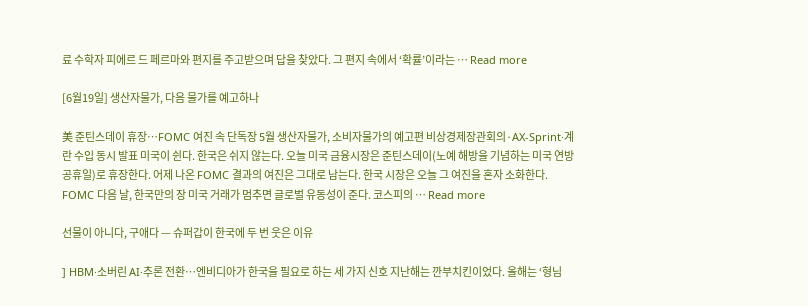료 수학자 피에르 드 페르마와 편지를 주고받으며 답을 찾았다. 그 편지 속에서 ‘확률’이라는 … Read more

[6월19일] 생산자물가, 다음 물가를 예고하나

美 준틴스데이 휴장…FOMC 여진 속 단독장 5월 생산자물가, 소비자물가의 예고편 비상경제장관회의·AX-Sprint·계란 수입 동시 발표 미국이 쉰다. 한국은 쉬지 않는다. 오늘 미국 금융시장은 준틴스데이(노예 해방을 기념하는 미국 연방 공휴일)로 휴장한다. 어제 나온 FOMC 결과의 여진은 그대로 남는다. 한국 시장은 오늘 그 여진을 혼자 소화한다. FOMC 다음 날, 한국만의 장 미국 거래가 멈추면 글로벌 유동성이 준다. 코스피의 … Read more

선물이 아니다, 구애다 — 슈퍼갑이 한국에 두 번 웃은 이유

] HBM·소버린 AI·추론 전환…엔비디아가 한국을 필요로 하는 세 가지 신호 지난해는 깐부치킨이었다. 올해는 ‘형님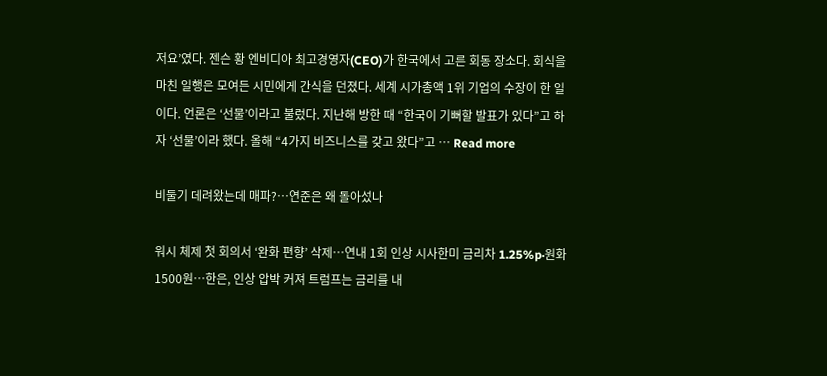저요’였다. 젠슨 황 엔비디아 최고경영자(CEO)가 한국에서 고른 회동 장소다. 회식을 마친 일행은 모여든 시민에게 간식을 던졌다. 세계 시가총액 1위 기업의 수장이 한 일이다. 언론은 ‘선물’이라고 불렀다. 지난해 방한 때 “한국이 기뻐할 발표가 있다”고 하자 ‘선물’이라 했다. 올해 “4가지 비즈니스를 갖고 왔다”고 … Read more

비둘기 데려왔는데 매파?…연준은 왜 돌아섰나

워시 체제 첫 회의서 ‘완화 편향’ 삭제…연내 1회 인상 시사한미 금리차 1.25%p·원화 1500원…한은, 인상 압박 커져 트럼프는 금리를 내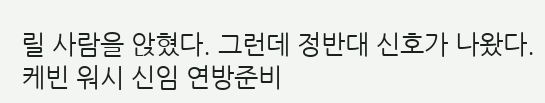릴 사람을 앉혔다. 그런데 정반대 신호가 나왔다. 케빈 워시 신임 연방준비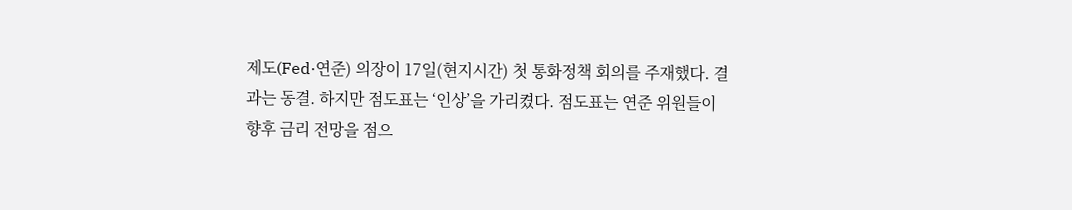제도(Fed·연준) 의장이 17일(현지시간) 첫 통화정책 회의를 주재했다. 결과는 동결. 하지만 점도표는 ‘인상’을 가리켰다. 점도표는 연준 위원들이 향후 금리 전망을 점으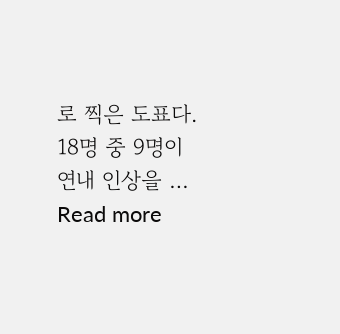로 찍은 도표다. 18명 중 9명이 연내 인상을 … Read more